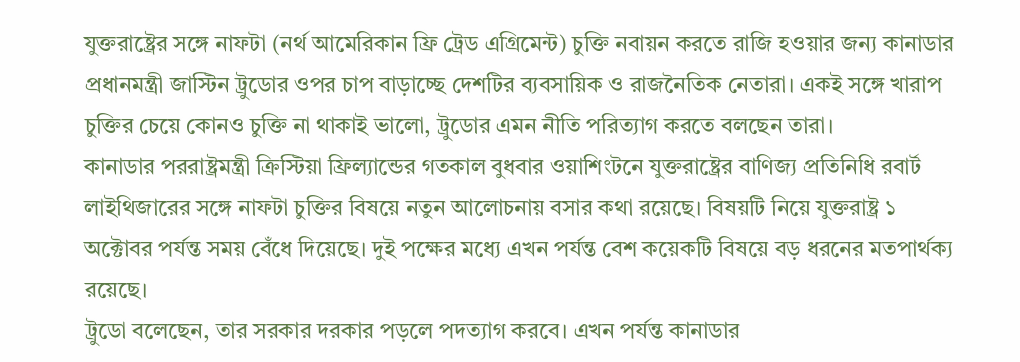যুক্তরাষ্ট্রের সঙ্গে নাফটা (নর্থ আমেরিকান ফ্রি ট্রেড এগ্রিমেন্ট) চুক্তি নবায়ন করতে রাজি হওয়ার জন্য কানাডার প্রধানমন্ত্রী জাস্টিন ট্রুডোর ওপর চাপ বাড়াচ্ছে দেশটির ব্যবসায়িক ও রাজনৈতিক নেতারা। একই সঙ্গে খারাপ চুক্তির চেয়ে কোনও চুক্তি না থাকাই ভালো, ট্রুডোর এমন নীতি পরিত্যাগ করতে বলছেন তারা।
কানাডার পররাষ্ট্রমন্ত্রী ক্রিস্টিয়া ফ্রিল্যান্ডের গতকাল বুধবার ওয়াশিংটনে যুক্তরাষ্ট্রের বাণিজ্য প্রতিনিধি রবার্ট লাইথিজারের সঙ্গে নাফটা চুক্তির বিষয়ে নতুন আলোচনায় বসার কথা রয়েছে। বিষয়টি নিয়ে যুক্তরাষ্ট্র ১ অক্টোবর পর্যন্ত সময় বেঁধে দিয়েছে। দুই পক্ষের মধ্যে এখন পর্যন্ত বেশ কয়েকটি বিষয়ে বড় ধরনের মতপার্থক্য রয়েছে।
ট্রুডো বলেছেন, তার সরকার দরকার পড়লে পদত্যাগ করবে। এখন পর্যন্ত কানাডার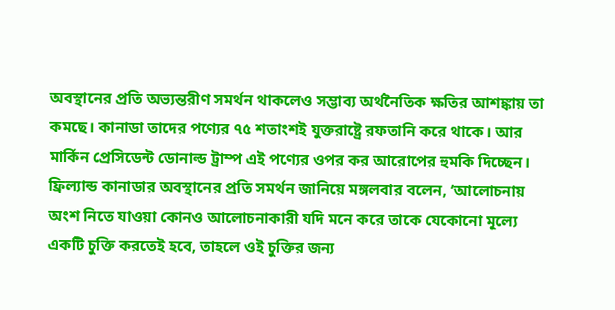অবস্থানের প্রতি অভ্যন্তরীণ সমর্থন থাকলেও সম্ভাব্য অর্থনৈতিক ক্ষতির আশঙ্কায় তা কমছে। কানাডা তাদের পণ্যের ৭৫ শতাংশই যুক্তরাষ্ট্রে রফতানি করে থাকে। আর মার্কিন প্রেসিডেন্ট ডোনাল্ড ট্রাম্প এই পণ্যের ওপর কর আরোপের হুমকি দিচ্ছেন।
ফ্রিল্যান্ড কানাডার অবস্থানের প্রতি সমর্থন জানিয়ে মঙ্গলবার বলেন, ‘আলোচনায় অংশ নিতে যাওয়া কোনও আলোচনাকারী যদি মনে করে তাকে যেকোনো মূল্যে একটি চুক্তি করতেই হবে, তাহলে ওই চুক্তির জন্য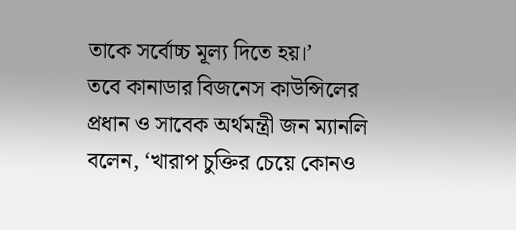তাকে সর্বোচ্চ মূল্য দিতে হয়।’
তবে কানাডার বিজনেস কাউন্সিলের প্রধান ও সাবেক অর্থমন্ত্রী জন ম্যানলি বলেন, ‘খারাপ চুক্তির চেয়ে কোনও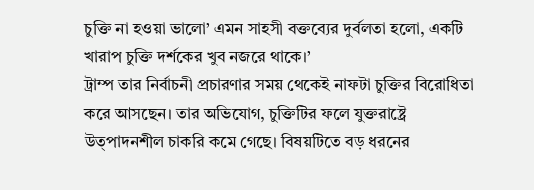চুক্তি না হওয়া ভালো’ এমন সাহসী বক্তব্যের দুর্বলতা হলো, একটি খারাপ চুক্তি দর্শকের খুব নজরে থাকে।’
ট্রাম্প তার নির্বাচনী প্রচারণার সময় থেকেই নাফটা চুক্তির বিরোধিতা করে আসছেন। তার অভিযোগ, চুক্তিটির ফলে যুক্তরাষ্ট্রে উত্পাদনশীল চাকরি কমে গেছে। বিষয়টিতে বড় ধরনের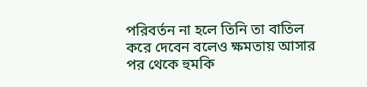পরিবর্তন না হলে তিনি তা বাতিল করে দেবেন বলেও ক্ষমতায় আসার পর থেকে হুমকি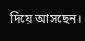দিয়ে আসছেন।